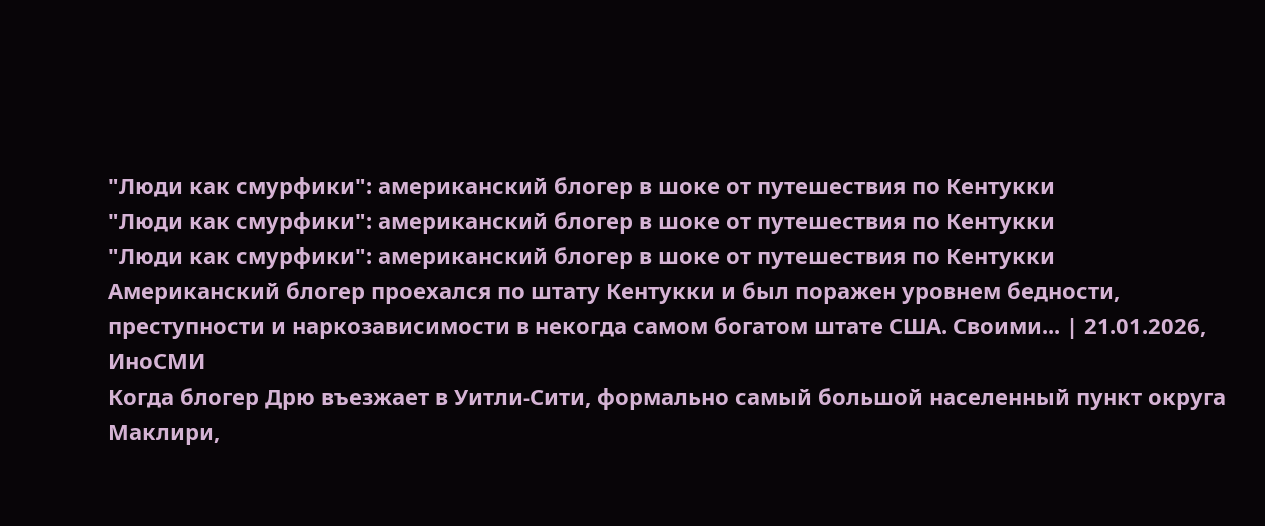"Люди как смурфики": американский блогер в шоке от путешествия по Кентукки
"Люди как смурфики": американский блогер в шоке от путешествия по Кентукки
"Люди как смурфики": американский блогер в шоке от путешествия по Кентукки
Американский блогер проехался по штату Кентукки и был поражен уровнем бедности, преступности и наркозависимости в некогда самом богатом штате США. Своими... | 21.01.2026, ИноСМИ
Когда блогер Дрю въезжает в Уитли-Сити, формально самый большой населенный пункт округа Маклири,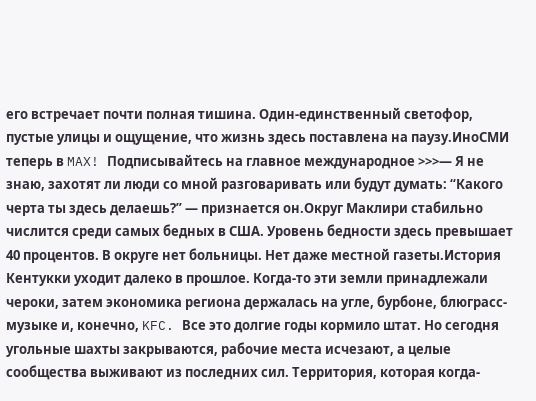его встречает почти полная тишина. Один-единственный светофор, пустые улицы и ощущение, что жизнь здесь поставлена на паузу.ИноСМИ теперь в MAX! Подписывайтесь на главное международное >>>— Я не знаю, захотят ли люди со мной разговаривать или будут думать: “Какого черта ты здесь делаешь?” — признается он.Округ Маклири стабильно числится среди самых бедных в США. Уровень бедности здесь превышает 40 процентов. В округе нет больницы. Нет даже местной газеты.История Кентукки уходит далеко в прошлое. Когда-то эти земли принадлежали чероки, затем экономика региона держалась на угле, бурбоне, блюграсс-музыке и, конечно, KFC. Все это долгие годы кормило штат. Но сегодня угольные шахты закрываются, рабочие места исчезают, а целые сообщества выживают из последних сил. Территория, которая когда-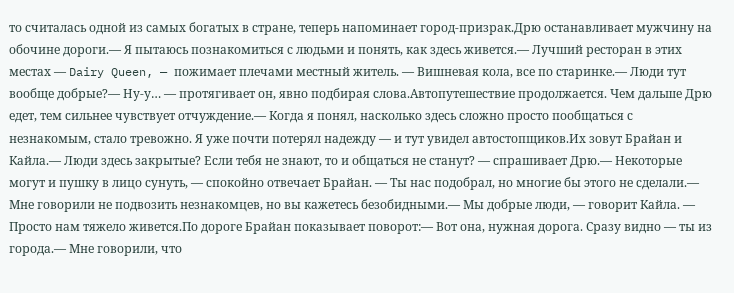то считалась одной из самых богатых в стране, теперь напоминает город-призрак.Дрю останавливает мужчину на обочине дороги.— Я пытаюсь познакомиться с людьми и понять, как здесь живется.— Лучший ресторан в этих местах — Dairy Queen, — пожимает плечами местный житель. — Вишневая кола, все по старинке.— Люди тут вообще добрые?— Ну-у… — протягивает он, явно подбирая слова.Автопутешествие продолжается. Чем дальше Дрю едет, тем сильнее чувствует отчуждение.— Когда я понял, насколько здесь сложно просто пообщаться с незнакомым, стало тревожно. Я уже почти потерял надежду — и тут увидел автостопщиков.Их зовут Брайан и Кайла.— Люди здесь закрытые? Если тебя не знают, то и общаться не станут? — спрашивает Дрю.— Некоторые могут и пушку в лицо сунуть, — спокойно отвечает Брайан. — Ты нас подобрал, но многие бы этого не сделали.— Мне говорили не подвозить незнакомцев, но вы кажетесь безобидными.— Мы добрые люди, — говорит Кайла. — Просто нам тяжело живется.По дороге Брайан показывает поворот:— Вот она, нужная дорога. Сразу видно — ты из города.— Мне говорили, что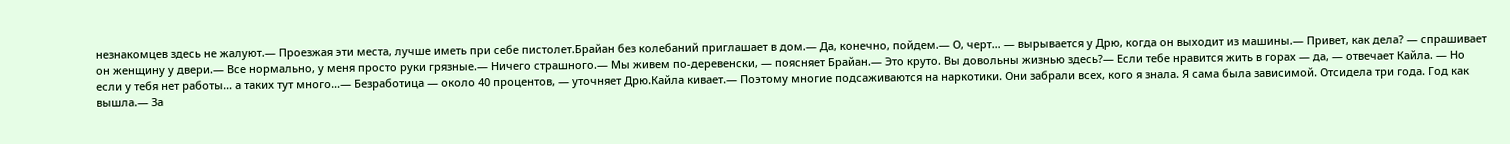незнакомцев здесь не жалуют.— Проезжая эти места, лучше иметь при себе пистолет.Брайан без колебаний приглашает в дом.— Да, конечно, пойдем.— О, черт… — вырывается у Дрю, когда он выходит из машины.— Привет, как дела? — спрашивает он женщину у двери.— Все нормально, у меня просто руки грязные.— Ничего страшного.— Мы живем по-деревенски, — поясняет Брайан.— Это круто. Вы довольны жизнью здесь?— Если тебе нравится жить в горах — да, — отвечает Кайла. — Но если у тебя нет работы… а таких тут много…— Безработица — около 40 процентов, — уточняет Дрю.Кайла кивает.— Поэтому многие подсаживаются на наркотики. Они забрали всех, кого я знала. Я сама была зависимой. Отсидела три года. Год как вышла.— За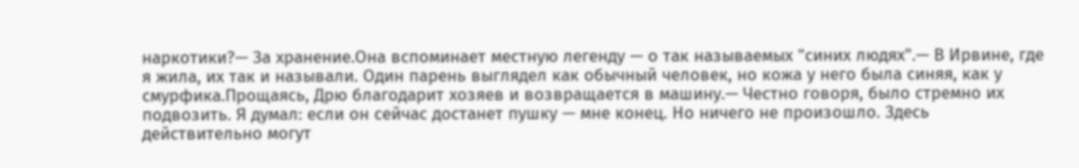наркотики?— За хранение.Она вспоминает местную легенду — о так называемых "синих людях".— В Ирвине, где я жила, их так и называли. Один парень выглядел как обычный человек, но кожа у него была синяя, как у смурфика.Прощаясь, Дрю благодарит хозяев и возвращается в машину.— Честно говоря, было стремно их подвозить. Я думал: если он сейчас достанет пушку — мне конец. Но ничего не произошло. Здесь действительно могут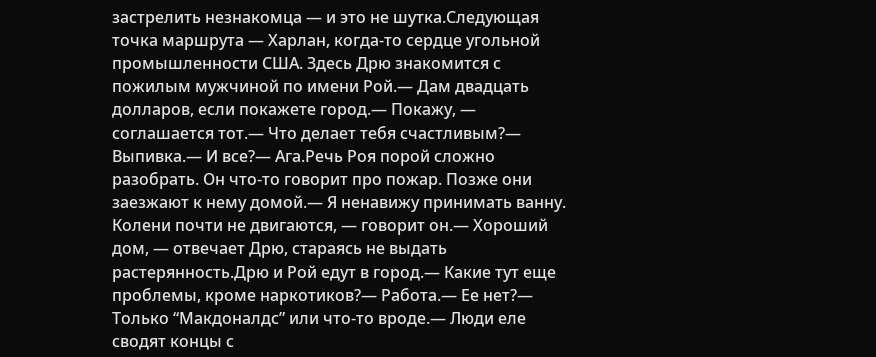застрелить незнакомца — и это не шутка.Следующая точка маршрута — Харлан, когда-то сердце угольной промышленности США. Здесь Дрю знакомится с пожилым мужчиной по имени Рой.— Дам двадцать долларов, если покажете город.— Покажу, — соглашается тот.— Что делает тебя счастливым?— Выпивка.— И все?— Ага.Речь Роя порой сложно разобрать. Он что-то говорит про пожар. Позже они заезжают к нему домой.— Я ненавижу принимать ванну. Колени почти не двигаются, — говорит он.— Хороший дом, — отвечает Дрю, стараясь не выдать растерянность.Дрю и Рой едут в город.— Какие тут еще проблемы, кроме наркотиков?— Работа.— Ее нет?— Только “Макдоналдс” или что-то вроде.— Люди еле сводят концы с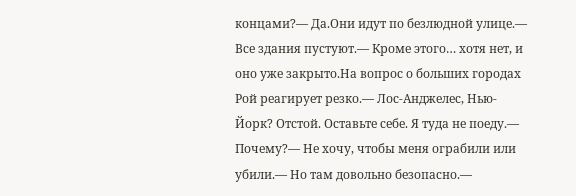концами?— Да.Они идут по безлюдной улице.— Все здания пустуют.— Кроме этого… хотя нет, и оно уже закрыто.На вопрос о больших городах Рой реагирует резко.— Лос-Анджелес, Нью-Йорк? Отстой. Оставьте себе. Я туда не поеду.— Почему?— Не хочу, чтобы меня ограбили или убили.— Но там довольно безопасно.—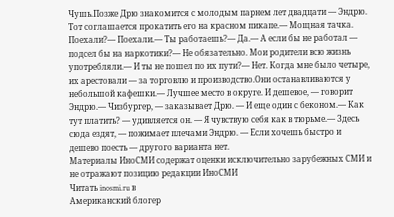Чушь.Позже Дрю знакомится с молодым парнем лет двадцати — Эндрю. Тот соглашается прокатить его на красном пикапе.— Мощная тачка. Поехали?— Поехали.— Ты работаешь?— Да.— А если бы не работал — подсел бы на наркотики?— Не обязательно. Мои родители всю жизнь употребляли.— И ты не пошел по их пути?— Нет. Когда мне было четыре, их арестовали — за торговлю и производство.Они останавливаются у небольшой кафешки.— Лучшее место в округе. И дешевое, — говорит Эндрю.— Чизбургер, — заказывает Дрю. — И еще один с беконом.— Как тут платить? — удивляется он. — Я чувствую себя как в тюрьме.— Здесь сюда ездят, — пожимает плечами Эндрю. — Если хочешь быстро и дешево поесть — другого варианта нет.
Материалы ИноСМИ содержат оценки исключительно зарубежных СМИ и не отражают позицию редакции ИноСМИ
Читать inosmi.ru в
Американский блогер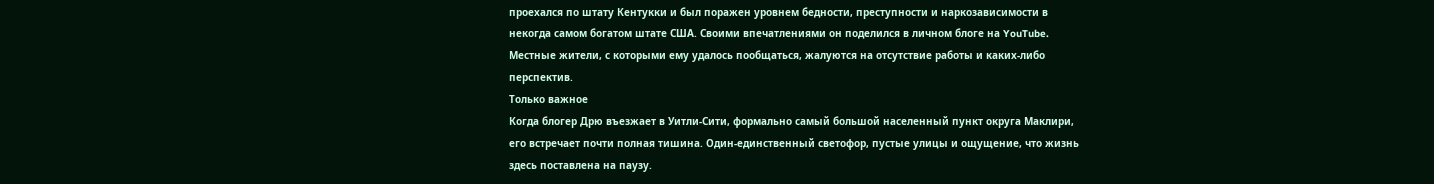проехался по штату Кентукки и был поражен уровнем бедности, преступности и наркозависимости в некогда самом богатом штате США. Своими впечатлениями он поделился в личном блоге на YouTube. Местные жители, с которыми ему удалось пообщаться, жалуются на отсутствие работы и каких-либо перспектив.
Только важное
Когда блогер Дрю въезжает в Уитли-Сити, формально самый большой населенный пункт округа Маклири, его встречает почти полная тишина. Один-единственный светофор, пустые улицы и ощущение, что жизнь здесь поставлена на паузу.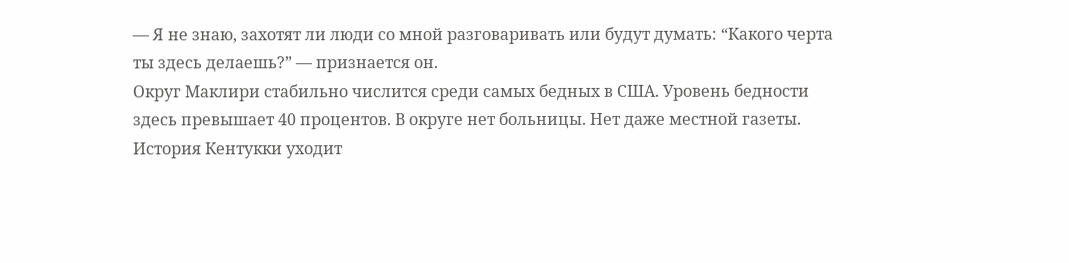— Я не знаю, захотят ли люди со мной разговаривать или будут думать: “Какого черта ты здесь делаешь?” — признается он.
Округ Маклири стабильно числится среди самых бедных в США. Уровень бедности здесь превышает 40 процентов. В округе нет больницы. Нет даже местной газеты.
История Кентукки уходит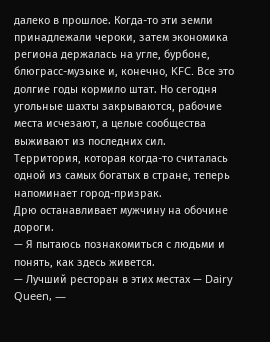далеко в прошлое. Когда-то эти земли принадлежали чероки, затем экономика региона держалась на угле, бурбоне, блюграсс-музыке и, конечно, KFC. Все это долгие годы кормило штат. Но сегодня угольные шахты закрываются, рабочие места исчезают, а целые сообщества выживают из последних сил. Территория, которая когда-то считалась одной из самых богатых в стране, теперь напоминает город-призрак.
Дрю останавливает мужчину на обочине дороги.
— Я пытаюсь познакомиться с людьми и понять, как здесь живется.
— Лучший ресторан в этих местах — Dairy Queen, —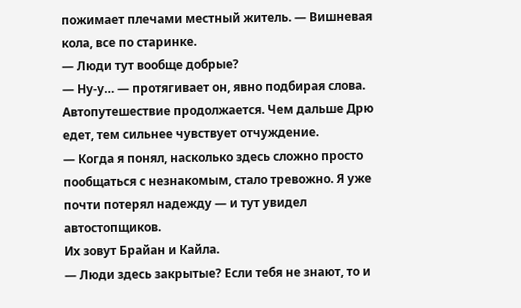пожимает плечами местный житель. — Вишневая кола, все по старинке.
— Люди тут вообще добрые?
— Ну-у… — протягивает он, явно подбирая слова.
Автопутешествие продолжается. Чем дальше Дрю едет, тем сильнее чувствует отчуждение.
— Когда я понял, насколько здесь сложно просто пообщаться с незнакомым, стало тревожно. Я уже почти потерял надежду — и тут увидел автостопщиков.
Их зовут Брайан и Кайла.
— Люди здесь закрытые? Если тебя не знают, то и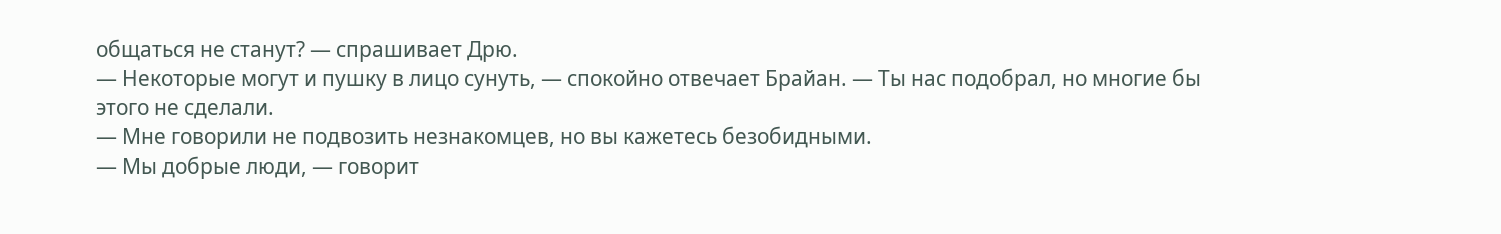общаться не станут? — спрашивает Дрю.
— Некоторые могут и пушку в лицо сунуть, — спокойно отвечает Брайан. — Ты нас подобрал, но многие бы этого не сделали.
— Мне говорили не подвозить незнакомцев, но вы кажетесь безобидными.
— Мы добрые люди, — говорит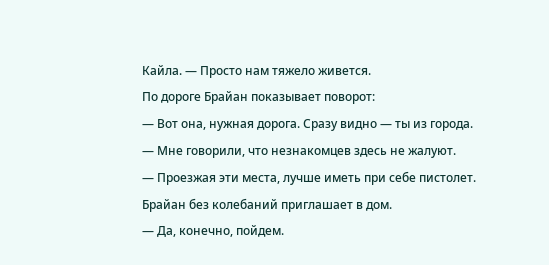Кайла. — Просто нам тяжело живется.
По дороге Брайан показывает поворот:
— Вот она, нужная дорога. Сразу видно — ты из города.
— Мне говорили, что незнакомцев здесь не жалуют.
— Проезжая эти места, лучше иметь при себе пистолет.
Брайан без колебаний приглашает в дом.
— Да, конечно, пойдем.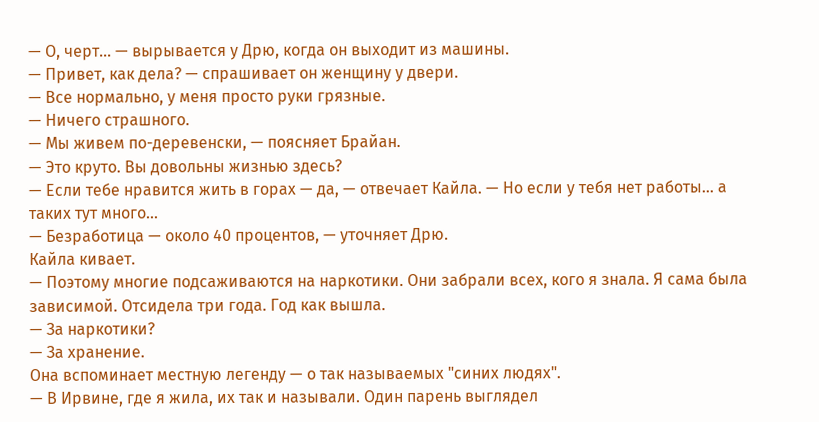— О, черт… — вырывается у Дрю, когда он выходит из машины.
— Привет, как дела? — спрашивает он женщину у двери.
— Все нормально, у меня просто руки грязные.
— Ничего страшного.
— Мы живем по-деревенски, — поясняет Брайан.
— Это круто. Вы довольны жизнью здесь?
— Если тебе нравится жить в горах — да, — отвечает Кайла. — Но если у тебя нет работы… а таких тут много…
— Безработица — около 40 процентов, — уточняет Дрю.
Кайла кивает.
— Поэтому многие подсаживаются на наркотики. Они забрали всех, кого я знала. Я сама была зависимой. Отсидела три года. Год как вышла.
— За наркотики?
— За хранение.
Она вспоминает местную легенду — о так называемых "синих людях".
— В Ирвине, где я жила, их так и называли. Один парень выглядел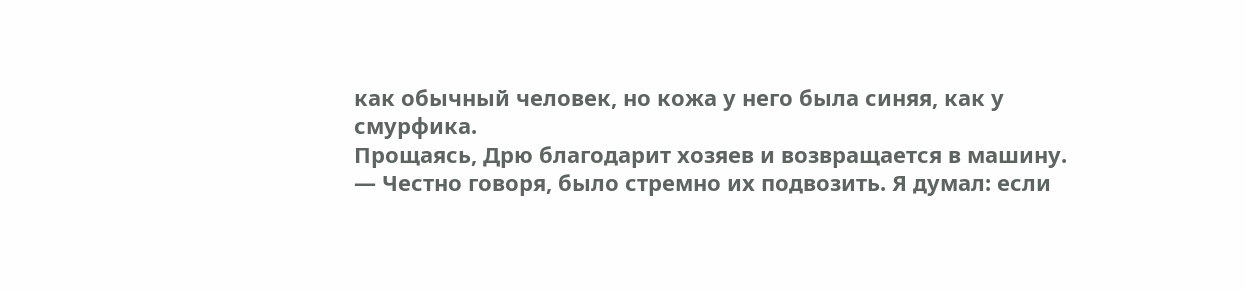как обычный человек, но кожа у него была синяя, как у смурфика.
Прощаясь, Дрю благодарит хозяев и возвращается в машину.
— Честно говоря, было стремно их подвозить. Я думал: если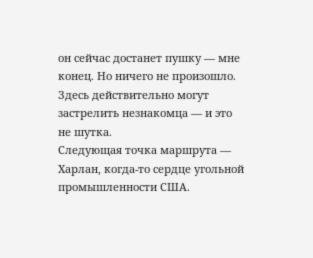он сейчас достанет пушку — мне конец. Но ничего не произошло. Здесь действительно могут застрелить незнакомца — и это не шутка.
Следующая точка маршрута — Харлан, когда-то сердце угольной промышленности США.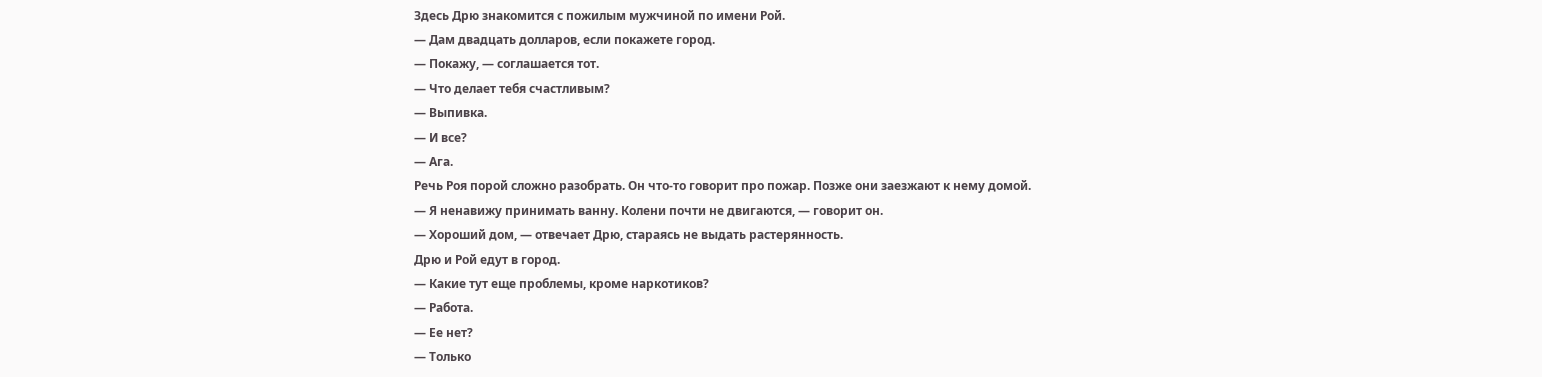Здесь Дрю знакомится с пожилым мужчиной по имени Рой.
— Дам двадцать долларов, если покажете город.
— Покажу, — соглашается тот.
— Что делает тебя счастливым?
— Выпивка.
— И все?
— Ага.
Речь Роя порой сложно разобрать. Он что-то говорит про пожар. Позже они заезжают к нему домой.
— Я ненавижу принимать ванну. Колени почти не двигаются, — говорит он.
— Хороший дом, — отвечает Дрю, стараясь не выдать растерянность.
Дрю и Рой едут в город.
— Какие тут еще проблемы, кроме наркотиков?
— Работа.
— Ее нет?
— Только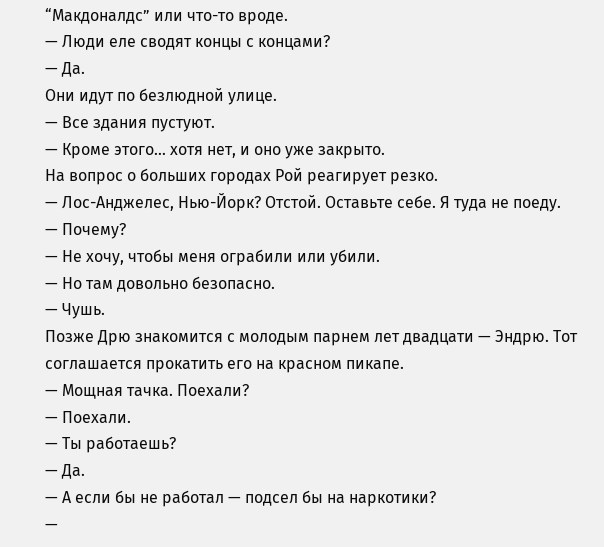“Макдоналдс” или что-то вроде.
— Люди еле сводят концы с концами?
— Да.
Они идут по безлюдной улице.
— Все здания пустуют.
— Кроме этого… хотя нет, и оно уже закрыто.
На вопрос о больших городах Рой реагирует резко.
— Лос-Анджелес, Нью-Йорк? Отстой. Оставьте себе. Я туда не поеду.
— Почему?
— Не хочу, чтобы меня ограбили или убили.
— Но там довольно безопасно.
— Чушь.
Позже Дрю знакомится с молодым парнем лет двадцати — Эндрю. Тот соглашается прокатить его на красном пикапе.
— Мощная тачка. Поехали?
— Поехали.
— Ты работаешь?
— Да.
— А если бы не работал — подсел бы на наркотики?
—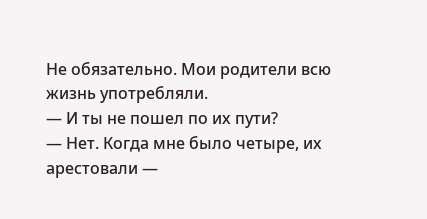Не обязательно. Мои родители всю жизнь употребляли.
— И ты не пошел по их пути?
— Нет. Когда мне было четыре, их арестовали —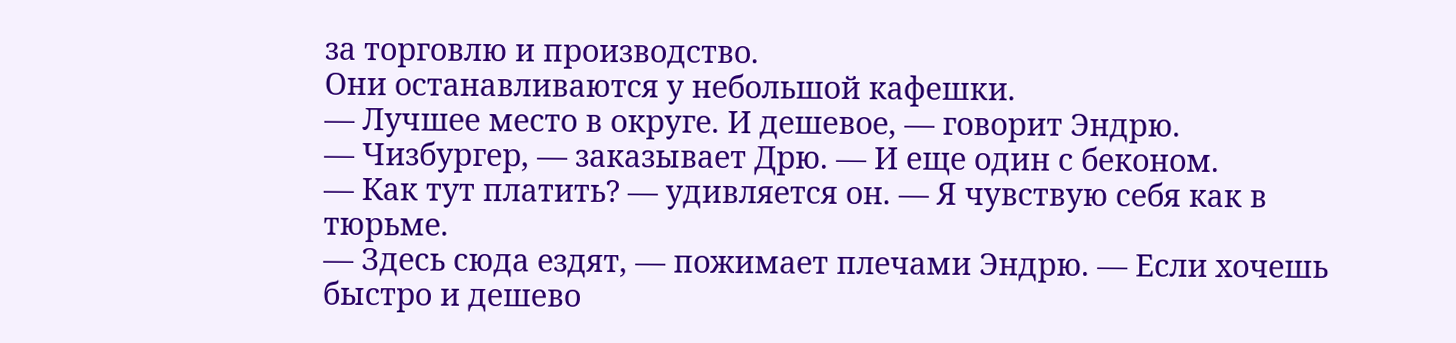за торговлю и производство.
Они останавливаются у небольшой кафешки.
— Лучшее место в округе. И дешевое, — говорит Эндрю.
— Чизбургер, — заказывает Дрю. — И еще один с беконом.
— Как тут платить? — удивляется он. — Я чувствую себя как в тюрьме.
— Здесь сюда ездят, — пожимает плечами Эндрю. — Если хочешь быстро и дешево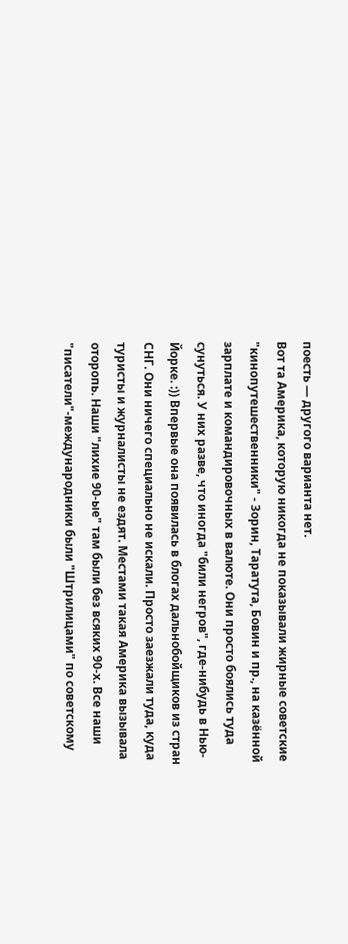поесть — другого варианта нет.
Вот та Америка, которую никогда не показывали жирные советские "кинопутешественники" - Зорин, Таратута, Бовин и пр., на казённой зарплате и командировочных в валюте. Они просто боялись туда сунуться. У них разве, что иногда "били негров", где-нибудь в Нью-Йорке. :)) Впервые она появилась в блогах дальнобойщиков из стран СНГ. Они ничего специально не искали. Просто заезжали туда, куда туристы и журналисты не ездят. Местами такая Америка вызывала оторопь. Наши "лихие 90-ые" там были без всяких 90-х. Все наши "писатели"-международники были "Штрилицами" по советскому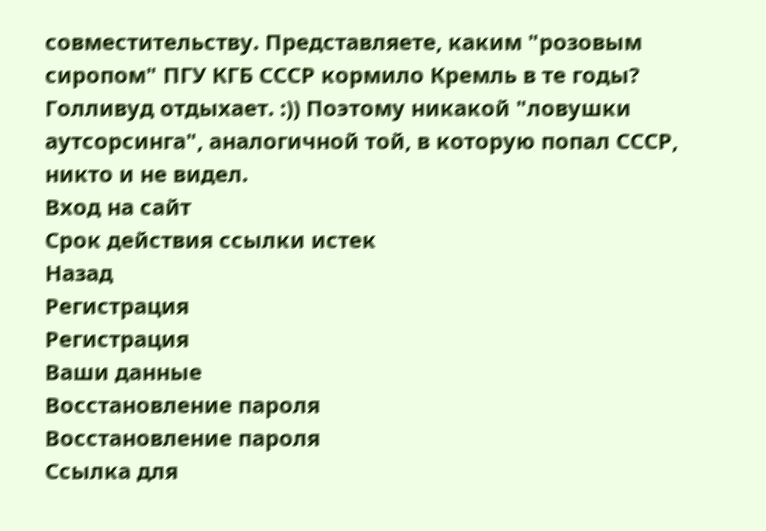совместительству. Представляете, каким "розовым сиропом" ПГУ КГБ СССР кормило Кремль в те годы? Голливуд отдыхает. :)) Поэтому никакой "ловушки аутсорсинга", аналогичной той, в которую попал СССР, никто и не видел.
Вход на сайт
Срок действия ссылки истек
Назад
Регистрация
Регистрация
Ваши данные
Восстановление пароля
Восстановление пароля
Ссылка для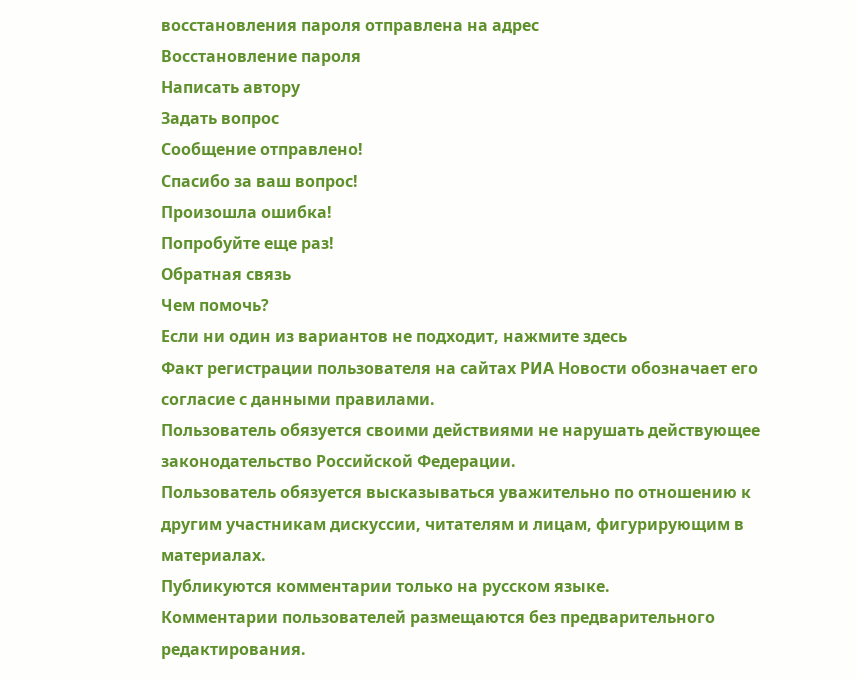восстановления пароля отправлена на адрес
Восстановление пароля
Написать автору
Задать вопрос
Сообщение отправлено!
Спасибо за ваш вопрос!
Произошла ошибка!
Попробуйте еще раз!
Обратная связь
Чем помочь?
Если ни один из вариантов не подходит, нажмите здесь
Факт регистрации пользователя на сайтах РИА Новости обозначает его согласие с данными правилами.
Пользователь обязуется своими действиями не нарушать действующее законодательство Российской Федерации.
Пользователь обязуется высказываться уважительно по отношению к другим участникам дискуссии, читателям и лицам, фигурирующим в материалах.
Публикуются комментарии только на русском языке.
Комментарии пользователей размещаются без предварительного редактирования.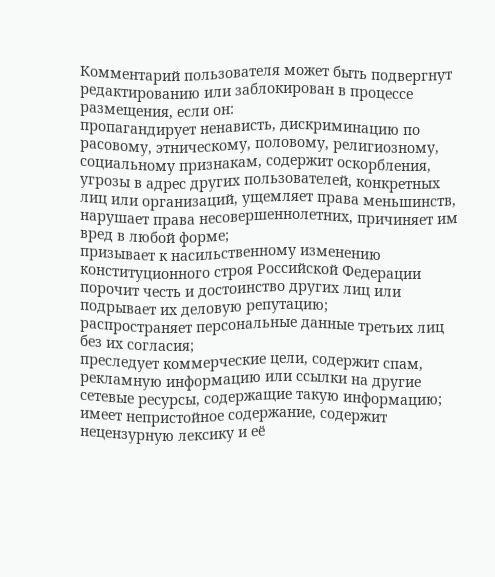Комментарий пользователя может быть подвергнут редактированию или заблокирован в процессе размещения, если он:
пропагандирует ненависть, дискриминацию по расовому, этническому, половому, религиозному, социальному признакам, содержит оскорбления, угрозы в адрес других пользователей, конкретных лиц или организаций, ущемляет права меньшинств, нарушает права несовершеннолетних, причиняет им вред в любой форме;
призывает к насильственному изменению конституционного строя Российской Федерации
порочит честь и достоинство других лиц или подрывает их деловую репутацию;
распространяет персональные данные третьих лиц без их согласия;
преследует коммерческие цели, содержит спам, рекламную информацию или ссылки на другие сетевые ресурсы, содержащие такую информацию;
имеет непристойное содержание, содержит нецензурную лексику и её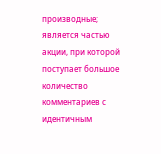производные;
является частью акции, при которой поступает большое количество комментариев с идентичным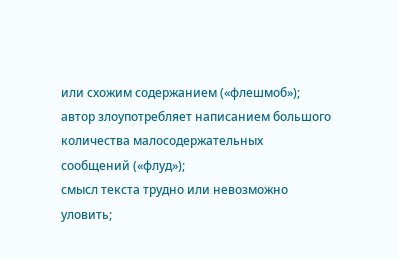или схожим содержанием («флешмоб»);
автор злоупотребляет написанием большого количества малосодержательных сообщений («флуд»);
смысл текста трудно или невозможно уловить;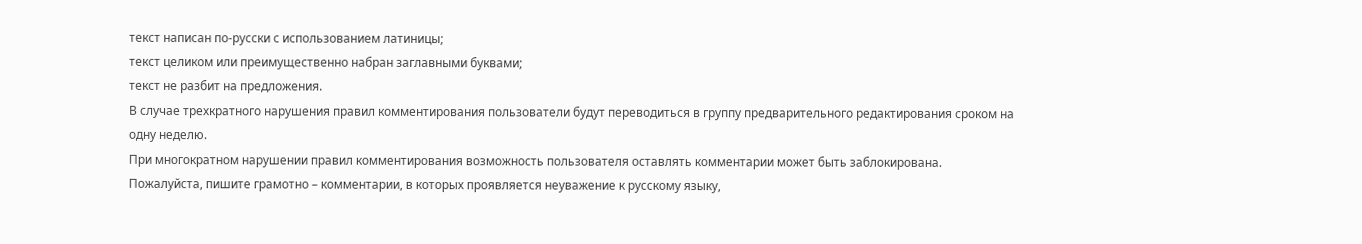текст написан по-русски с использованием латиницы;
текст целиком или преимущественно набран заглавными буквами;
текст не разбит на предложения.
В случае трехкратного нарушения правил комментирования пользователи будут переводиться в группу предварительного редактирования сроком на одну неделю.
При многократном нарушении правил комментирования возможность пользователя оставлять комментарии может быть заблокирована.
Пожалуйста, пишите грамотно – комментарии, в которых проявляется неуважение к русскому языку,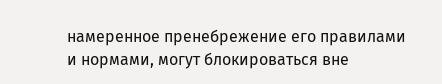намеренное пренебрежение его правилами и нормами, могут блокироваться вне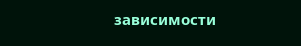зависимости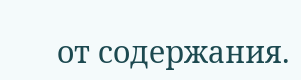от содержания.